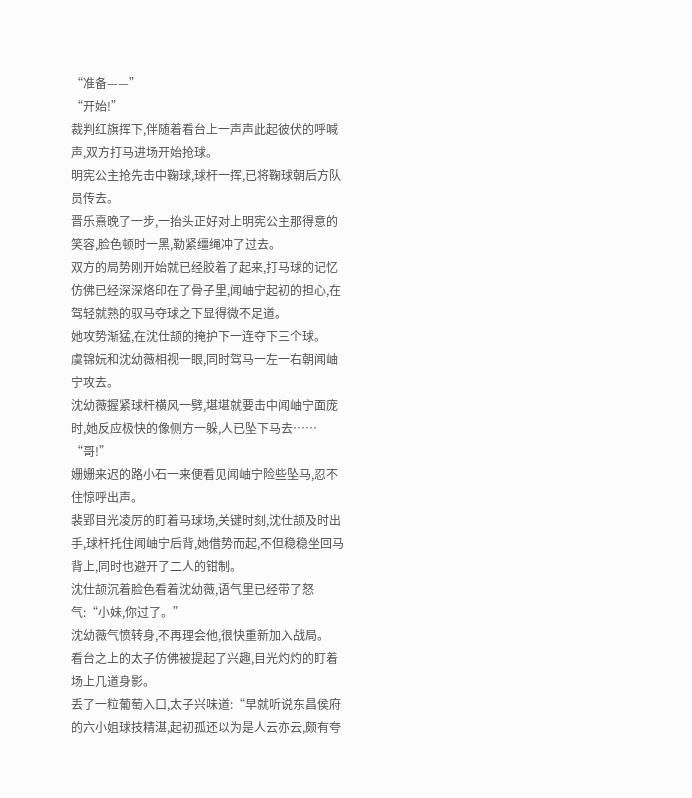“准备——”
“开始!”
裁判红旗挥下,伴随着看台上一声声此起彼伏的呼喊声,双方打马进场开始抢球。
明宪公主抢先击中鞠球,球杆一挥,已将鞠球朝后方队员传去。
晋乐熹晚了一步,一抬头正好对上明宪公主那得意的笑容,脸色顿时一黑,勒紧缰绳冲了过去。
双方的局势刚开始就已经胶着了起来,打马球的记忆仿佛已经深深烙印在了骨子里,闻岫宁起初的担心,在驾轻就熟的驭马夺球之下显得微不足道。
她攻势渐猛,在沈仕颉的掩护下一连夺下三个球。
虞锦妧和沈幼薇相视一眼,同时驾马一左一右朝闻岫宁攻去。
沈幼薇握紧球杆横风一劈,堪堪就要击中闻岫宁面庞时,她反应极快的像侧方一躲,人已坠下马去……
“哥!”
姗姗来迟的路小石一来便看见闻岫宁险些坠马,忍不住惊呼出声。
裴郢目光凌厉的盯着马球场,关键时刻,沈仕颉及时出手,球杆托住闻岫宁后背,她借势而起,不但稳稳坐回马背上,同时也避开了二人的钳制。
沈仕颉沉着脸色看着沈幼薇,语气里已经带了怒气:“小妹,你过了。”
沈幼薇气愤转身,不再理会他,很快重新加入战局。
看台之上的太子仿佛被提起了兴趣,目光灼灼的盯着场上几道身影。
丢了一粒葡萄入口,太子兴味道:“早就听说东昌侯府的六小姐球技精湛,起初孤还以为是人云亦云,颇有夸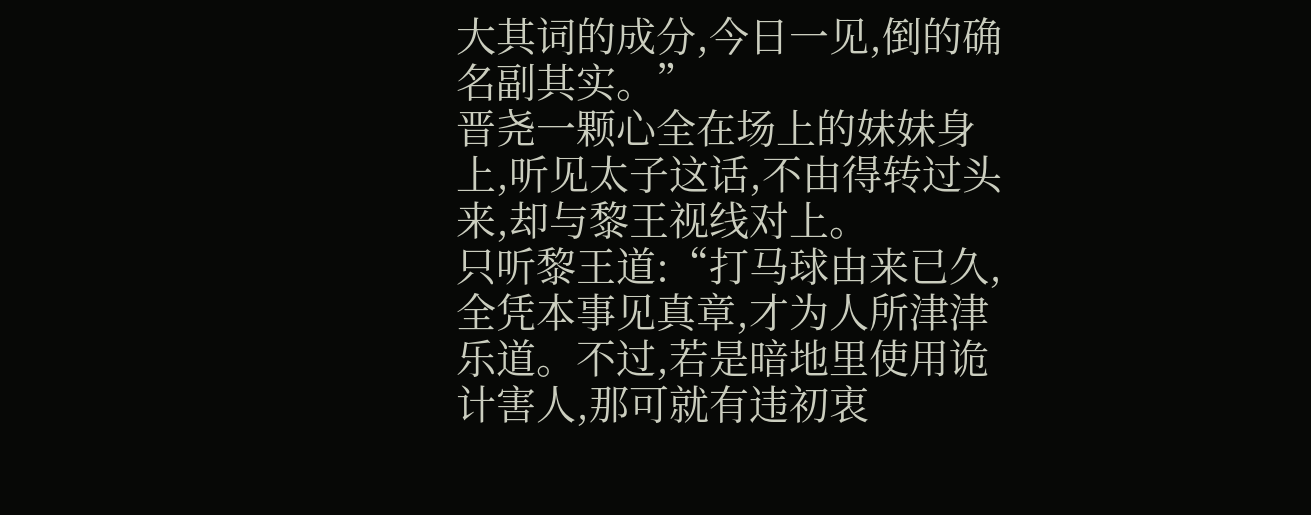大其词的成分,今日一见,倒的确名副其实。”
晋尧一颗心全在场上的妹妹身上,听见太子这话,不由得转过头来,却与黎王视线对上。
只听黎王道:“打马球由来已久,全凭本事见真章,才为人所津津乐道。不过,若是暗地里使用诡计害人,那可就有违初衷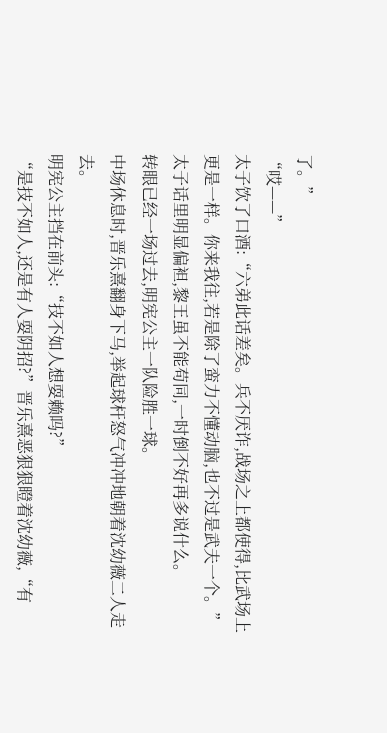了。”
“哎——”
太子饮了口酒:“六弟此话差矣。兵不厌诈,战场之上都使得,比武场上更是一样。你来我往,若是除了蛮力不懂动脑,也不过是武夫一个。”
太子话里明显偏袒,黎王虽不能苟同,一时倒不好再多说什么。
转眼已经一场过去,明宪公主一队险胜一球。
中场休息时,晋乐熹翻身下马,举起球杆怒气冲冲地朝着沈幼薇二人走去。
明宪公主挡在前头:“技不如人想耍赖吗?”
“是技不如人,还是有人耍阴招?”晋乐熹恶狠狠瞪着沈幼薇,“有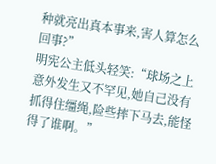种就亮出真本事来,害人算怎么回事?”
明宪公主低头轻笑:“球场之上意外发生又不罕见,她自己没有抓得住缰绳,险些摔下马去,能怪得了谁啊。”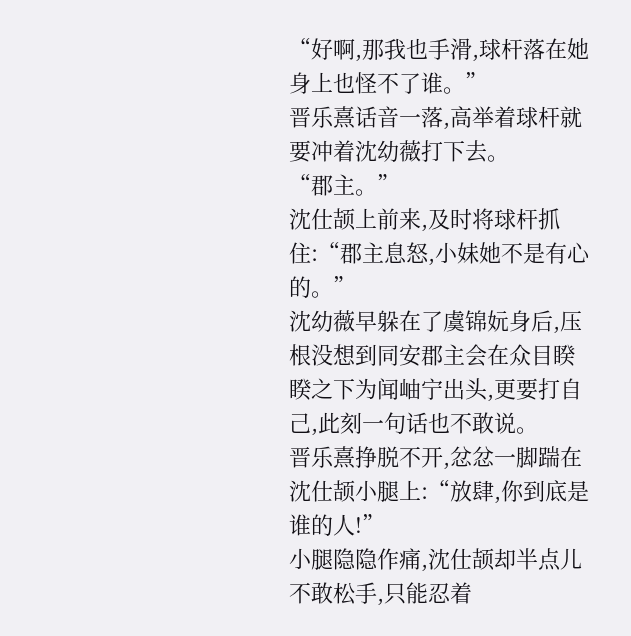“好啊,那我也手滑,球杆落在她身上也怪不了谁。”
晋乐熹话音一落,高举着球杆就要冲着沈幼薇打下去。
“郡主。”
沈仕颉上前来,及时将球杆抓住:“郡主息怒,小妹她不是有心的。”
沈幼薇早躲在了虞锦妧身后,压根没想到同安郡主会在众目睽睽之下为闻岫宁出头,更要打自己,此刻一句话也不敢说。
晋乐熹挣脱不开,忿忿一脚踹在沈仕颉小腿上:“放肆,你到底是谁的人!”
小腿隐隐作痛,沈仕颉却半点儿不敢松手,只能忍着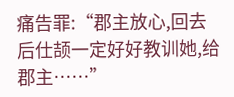痛告罪:“郡主放心,回去后仕颉一定好好教训她,给郡主……”